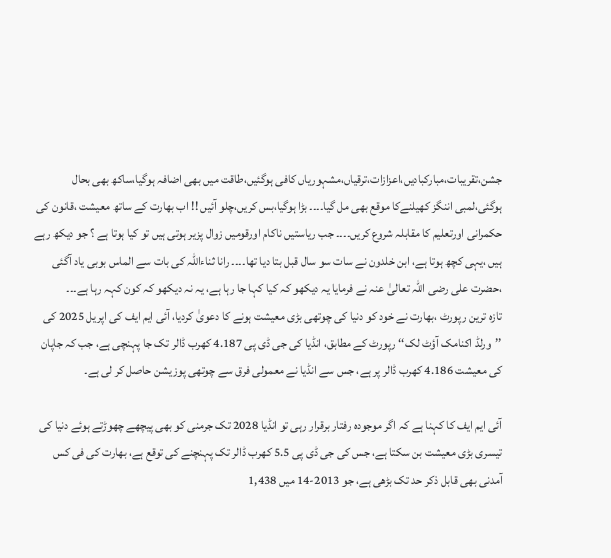جشن،تقریبات،مبارکبادیں،اعزازات،ترقیاں،مشہوریاں کافی ہوگئیں،طاقت میں بھی اضافہ ہوگیا،ساکھ بھی بحال ہوگئی،لمبی اننگز کھیلنےکا موقع بھی مل گیا۔۔۔۔ بڑا ہوگیا،بس کریں،چلو آئیں !! اب بھارت کے ساتھ معیشت ،قانون کی حکمرانی اورتعلیم کا مقابلہ شروع کریں۔۔۔۔ جب ریاستیں ناکام اورقومیں زوال پزیر ہوتی ہیں تو کیا ہوتا ہے ؟ جو دیکھ رہے ہیں ،یہی کچھ ہوتا ہے، ابن خلدون نے سات سو سال قبل بتا دیا تھا۔۔۔۔ رانا ثناءاللہ کی بات سے الماس بوبی یاد آگئی ،حضرت علی رضی اللہ تعالیٰ عنہ نے فرمایا یہ دیکھو کہ کیا کہا جا رہا ہے، یہ نہ دیکھو کہ کون کہہ رہا ہے۔۔۔
تازہ ترین رپورٹ ،بھارت نے خود کو دنیا کی چوتھی بڑی معیشت ہونے کا دعویٰ کردیا، آئی ایم ایف کی اپریل 2025 کی ’’ورلڈ اکنامک آؤٹ لک‘‘ رپورٹ کے مطابق، انڈیا کی جی ڈی پی 4.187 کھرب ڈالر تک جا پہنچی ہے، جب کہ جاپان کی معیشت 4.186 کھرب ڈالر پر ہے، جس سے انڈیا نے معمولی فرق سے چوتھی پوزیشن حاصل کر لی ہے۔

آئی ایم ایف کا کہنا ہے کہ اگر موجودہ رفتار برقرار رہی تو انڈیا 2028 تک جرمنی کو بھی پیچھے چھوڑتے ہوئے دنیا کی تیسری بڑی معیشت بن سکتا ہے، جس کی جی ڈی پی 5.5 کھرب ڈالر تک پہنچنے کی توقع ہے، بھارت کی فی کس آمدنی بھی قابل ذکر حد تک بڑھی ہے، جو 2013-14 میں 1,438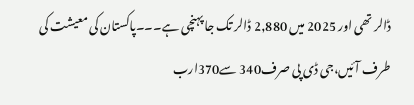ڈالر تھی اور 2025 میں 2,880 ڈالر تک جا پہنچی ہے۔۔۔پاکستان کی معیشت کی طرف آئیں،جی ڈی پی صرف340 سے370ارب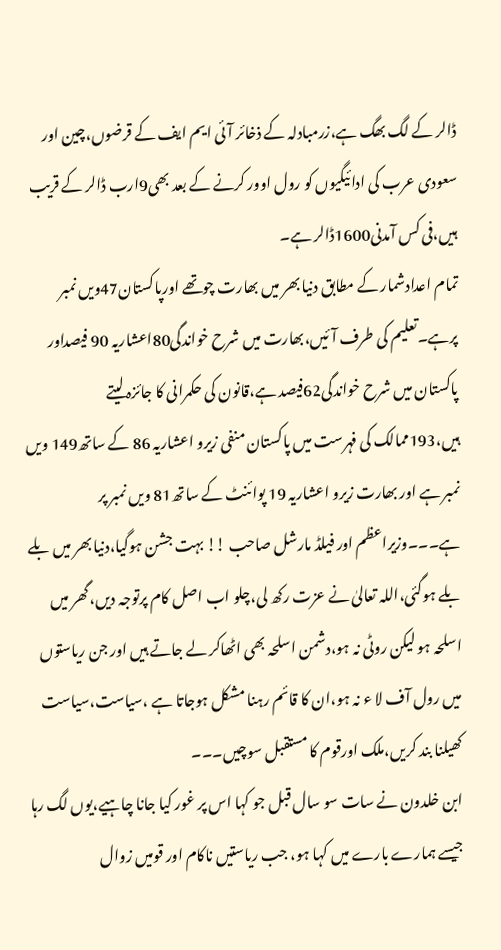ڈالر کے لگ بھگ ہے،زرمبادلہ کے ذخائر آئی ایم ایف کے قرضوں،چین اور سعودی عرب کی ادائیگیوں کو رول اوور کرنے کے بعد بھی9ارب ڈالر کے قریب ہیں،فی کس آمدنی1600ڈالر ہے۔
تمام اعدادشمار کے مطابق دنیا بھر میں بھارت چوتھے اورپاکستان47ویں نمبر پرہے۔تعلیم کی طرف آئیں،بھارت میں شرح خواندگی80اعشاریہ 90 فیصداور پاکستان میں شرح خواندگی62فیصد ہے،قانون کی حکمرانی کا جائزہ لیتے ہیں،193ممالک کی فہرست میں پاکستان منفی زیرو اعشاریہ 86 کے ساتھ149 ویں نمبر ہے اور بھارت زیرو اعشاریہ 19 پوائنٹ کے ساتھ81 ویں نمبر پر ہے۔۔۔وزیراعظم اور فیلڈ مارشل صاحب !! بہت جشن ہوگیا،دنیا بھر میں بلے بلے ہوگئی،اللہ تعالیٰ نے عزت رکھ لی،چلو اب اصل کام پرتوجہ دیں،گھر میں اسلحہ ہو لیکن روٹی نہ ہو،دشمن اسلحہ بھی اٹھاکر لے جاتے ہیں اور جن ریاستوں میں رول آف لا ء نہ ہو،ان کا قائم رہنا مشکل ہوجاتا ہے ،سیاست،سیاست کھیلنا بند کریں،ملک اورقوم کا مستقبل سوچیں۔۔۔
ابن خلدون نے سات سو سال قبل جو کہا اس پر غور کیا جانا چاہیے،یوں لگ رہا جیسے ہمارے بارے میں کہا ہو، جب ریاستیں ناکام اور قومیں زوال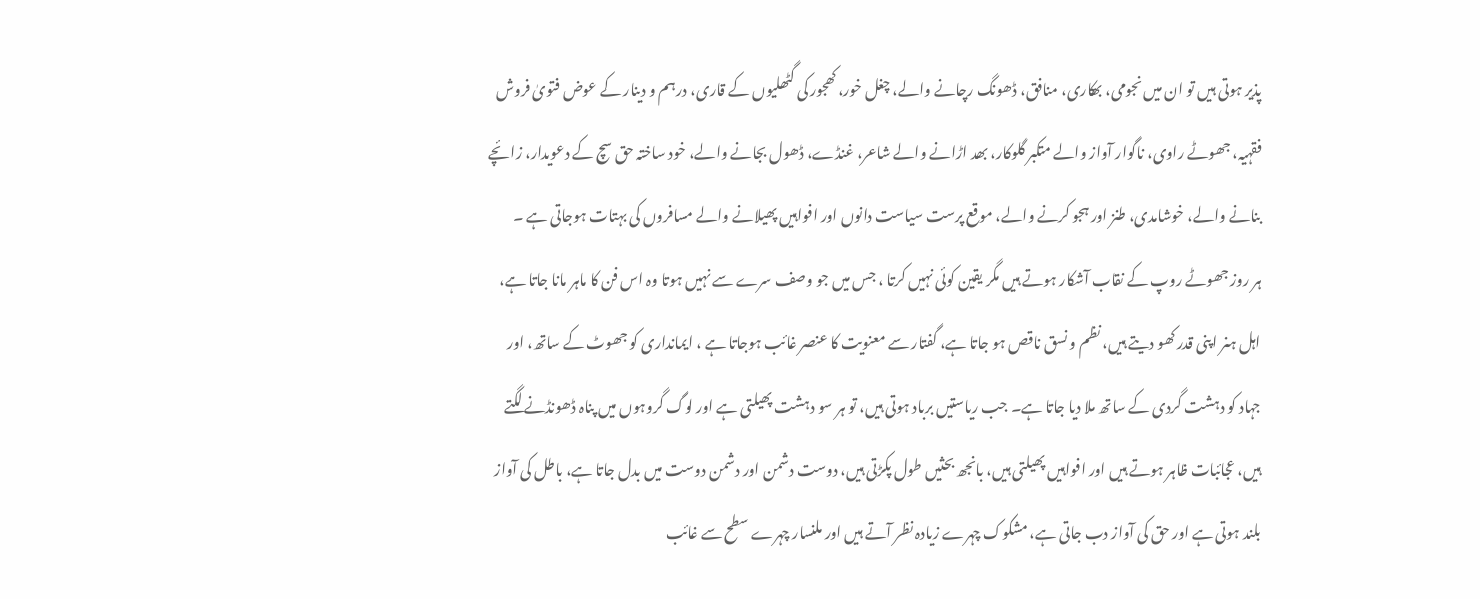پذیر ہوتی ہیں تو ان میں نجومی، بھکاری، منافق، ڈھونگ رچانے والے، چغل خور، کھجور کی گٹھلیوں کے قاری، درہم و دینار کے عوض فتویٰ فروش فقہیہ، جھوٹے راوی، ناگوار آواز والے متکبر گلوکار، بھد اڑانے والے شاعر، غنڈے، ڈھول بجانے والے، خود ساختہ حق سچ کے دعویدار، زائچے بنانے والے، خوشامدی، طنز اور ہجو کرنے والے، موقع پرست سیاست دانوں اور افواہیں پھیلانے والے مسافروں کی بہتات ہوجاتی ہے ۔
ہر روز جھوٹے روپ کے نقاب آشکار ہوتے ہیں مگر یقین کوئی نہیں کرتا ، جس میں جو وصف سرے سے نہیں ہوتا وہ اس فن کا ماہر مانا جاتا ہے، اہل ہنر اپنی قدر کھو دیتے ہیں، نظم و نسق ناقص ہو جاتا ہے، گفتار سے معنویت کا عنصر غائب ہوجاتا ہے ، ایمانداری کو جھوٹ کے ساتھ، اور جہاد کو دہشت گردی کے ساتھ ملا دیا جاتا ہے۔ جب ریاستیں برباد ہوتی ہیں، تو ہر سو دہشت پھیلتی ہے اور لوگ گروہوں میں پناہ ڈھونڈنے لگتے ہیں، عجائبات ظاہر ہوتے ہیں اور افواہیں پھیلتی ہیں، بانجھ بحثیں طول پکڑتی ہیں، دوست دشمن اور دشمن دوست میں بدل جاتا ہے، باطل کی آواز بلند ہوتی ہے اور حق کی آواز دب جاتی ہے، مشکوک چہرے زیادہ نظر آتے ہیں اور ملنسار چہرے سطح سے غائب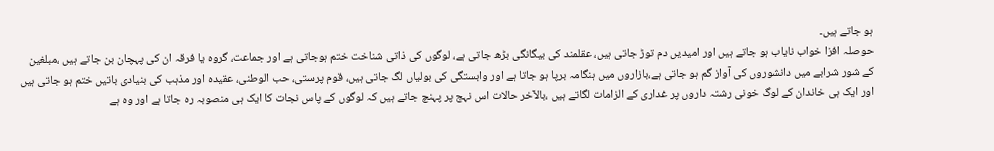ہو جاتے ہیں۔
حوصلہ افزا خواب نایاب ہو جاتے ہیں اور امیدیں دم توڑ جاتی ہیں، عقلمند کی بیگانگی بڑھ جاتی ہے، لوگوں کی ذاتی شناخت ختم ہوجاتی ہے اور جماعت، گروہ یا فرقہ ان کی پہچان بن جاتے ہیں ،مبلغین کے شور شرابے میں دانشوروں کی آواز گم ہو جاتی ہے،بازاروں میں ہنگامہ برپا ہو جاتا ہے اور وابستگی کی بولیاں لگ جاتی ہیں، قوم پرستی، حب الوطنی، عقیدہ اور مذہب کی بنیادی باتیں ختم ہو جاتی ہیں اور ایک ہی خاندان کے لوگ خونی رشتہ داروں پر غداری کے الزامات لگاتے ہیں ،بالآخر حالات اس نہج پر پہنچ جاتے ہیں کہ لوگوں کے پاس نجات کا ایک ہی منصوبہ رہ جاتا ہے اور وہ ہے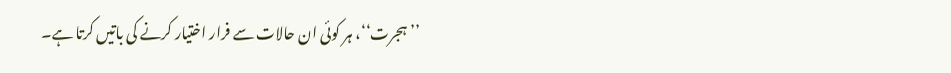’’ہجرت‘‘، ہر کوئی ان حالات سے فرار اختیار کرنے کی باتیں کرتا ہے۔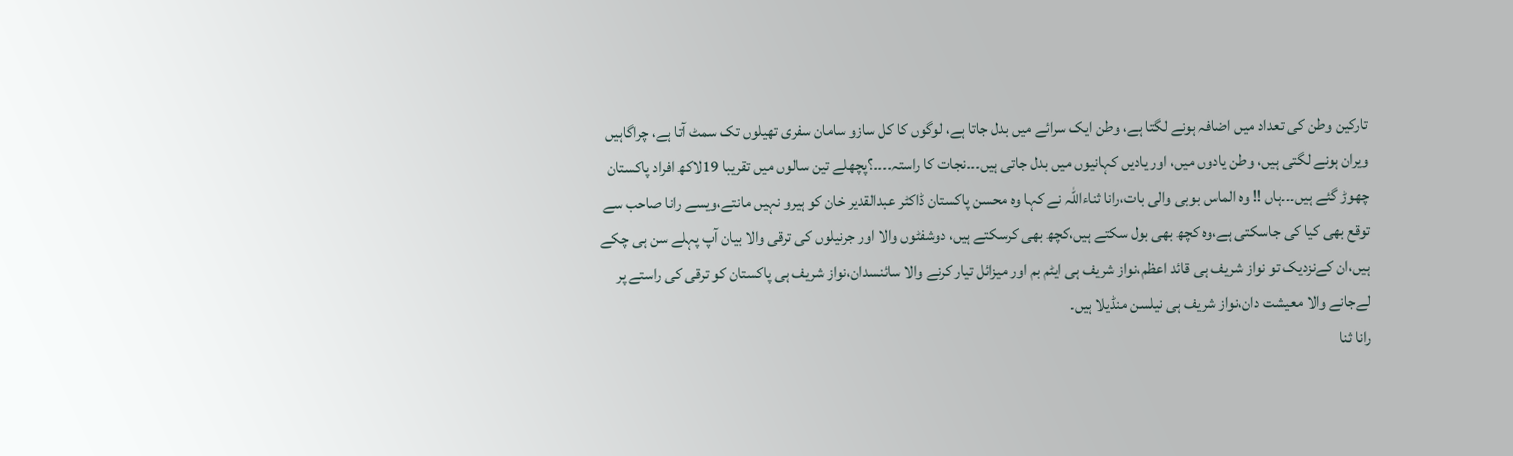تارکین وطن کی تعداد میں اضافہ ہونے لگتا ہے، وطن ایک سرائے میں بدل جاتا ہے، لوگوں کا کل سازو سامان سفری تھیلوں تک سمٹ آتا ہے، چراگاہیں ویران ہونے لگتی ہیں، وطن یادوں میں، اور یادیں کہانیوں میں بدل جاتی ہیں۔۔۔نجات کا راستہ۔۔۔۔؟پچھلے تین سالوں میں تقریبا 19لاکھ افراد پاکستان چھوڑ گئے ہیں۔۔۔ہاں !! وہ الماس بوبی والی بات،رانا ثناءاللہ نے کہا وہ محسن پاکستان ڈاکٹر عبدالقدیر خان کو ہیرو نہیں مانتے،ویسے رانا صاحب سے توقع بھی کیا کی جاسکتی ہے،وہ کچھ بھی بول سکتے ہیں،کچھ بھی کرسکتے ہیں، دوشفٹوں والا اور جرنیلوں کی ترقی والا بیان آپ پہلے سن ہی چکے ہیں،ان کےنزدیک تو نواز شریف ہی قائد اعظم،نواز شریف ہی ایٹم بم اور میزائل تیار کرنے والا سائنسدان،نواز شریف ہی پاکستان کو ترقی کی راستے پر لےجانے والا معیشت دان،نواز شریف ہی نیلسن منڈیلا ہیں۔
رانا ثنا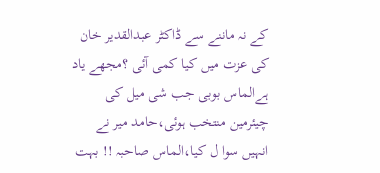کے نہ ماننے سے ڈاکٹر عبدالقدیر خان کی عزت میں کیا کمی آئی ؟مجھے یاد ہےالماس بوبی جب شی میل کی چیئرمین منتخب ہوئی،حامد میر نے انہیں سوا ل کیا،الماس صاحبہ !! بہت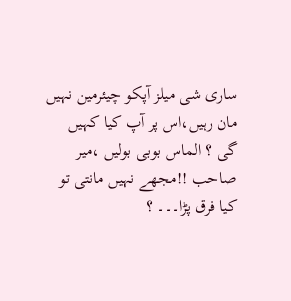ساری شی میلز آپکو چیئرمین نہیں مان رہیں،اس پر آپ کیا کہیں گی ؟ الماس بوبی بولیں ،میر صاحب !!مجھے نہیں مانتی تو کیا فرق پڑا۔۔۔ ؟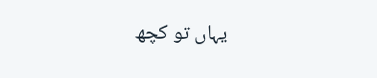یہاں تو کچھ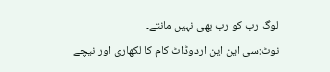لوگ رب کو رب بھی نہیں مانتے۔
نوٹ:سی این این اردوڈاٹ کام کا لکھاری اور نیچے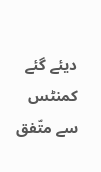دیئے گئے کمنٹس سے متّفق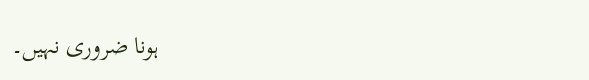ہونا ضروری نہیں۔